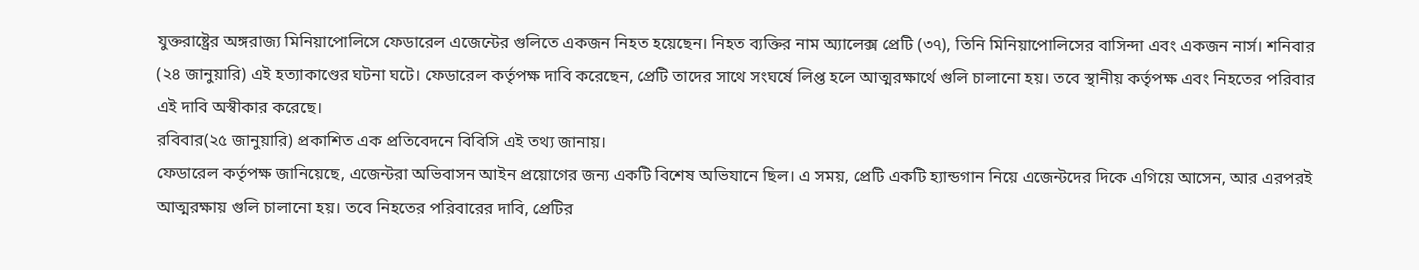যুক্তরাষ্ট্রের অঙ্গরাজ্য মিনিয়াপোলিসে ফেডারেল এজেন্টের গুলিতে একজন নিহত হয়েছেন। নিহত ব্যক্তির নাম অ্যালেক্স প্রেটি (৩৭), তিনি মিনিয়াপোলিসের বাসিন্দা এবং একজন নার্স। শনিবার (২৪ জানুয়ারি) এই হত্যাকাণ্ডের ঘটনা ঘটে। ফেডারেল কর্তৃপক্ষ দাবি করেছেন, প্রেটি তাদের সাথে সংঘর্ষে লিপ্ত হলে আত্মরক্ষার্থে গুলি চালানো হয়। তবে স্থানীয় কর্তৃপক্ষ এবং নিহতের পরিবার এই দাবি অস্বীকার করেছে।
রবিবার(২৫ জানুয়ারি) প্রকাশিত এক প্রতিবেদনে বিবিসি এই তথ্য জানায়।
ফেডারেল কর্তৃপক্ষ জানিয়েছে, এজেন্টরা অভিবাসন আইন প্রয়োগের জন্য একটি বিশেষ অভিযানে ছিল। এ সময়, প্রেটি একটি হ্যান্ডগান নিয়ে এজেন্টদের দিকে এগিয়ে আসেন, আর এরপরই আত্মরক্ষায় গুলি চালানো হয়। তবে নিহতের পরিবারের দাবি, প্রেটির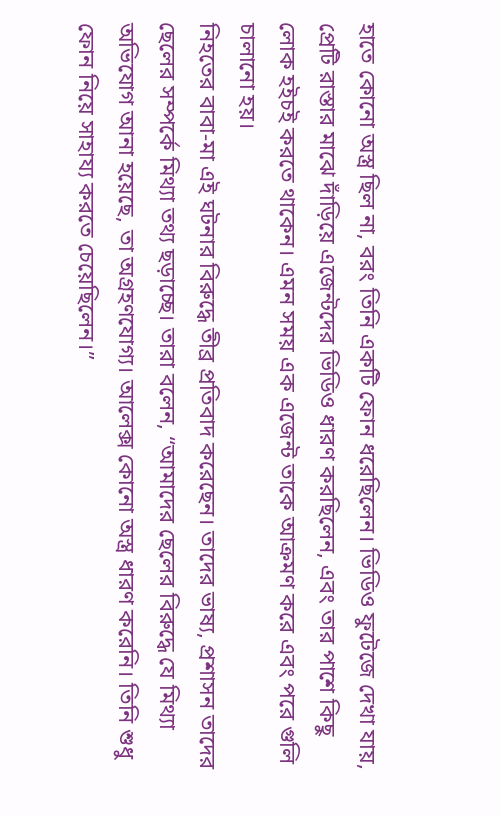হাতে কোনো অস্ত্র ছিল না, বরং তিনি একটি ফোন ধরেছিলেন। ভিডিও ফুটেজে দেখা যায়, প্রেটি রাস্তার মাঝে দাঁড়িয়ে এজেন্টদের ভিডিও ধারণ করছিলেন, এবং তার পাশে কিছু লোক হইচই করতে থাকেন। এমন সময় এক এজেন্ট তাকে আক্রমণ করে এবং পরে গুলি চালানো হয়।
নিহতের বাবা-মা এই ঘটনার বিরুদ্ধে তীব্র প্রতিবাদ করেছেন। তাদের ভাষ্য, প্রশাসন তাদের ছেলের সম্পর্কে মিথ্যা তথ্য ছড়াচ্ছে। তারা বলেন, “আমাদের ছেলের বিরুদ্ধে যে মিথ্যা অভিযোগ আনা হয়েছে, তা অগ্রহণযোগ্য। আলেক্স কোনো অস্ত্র ধারণ করেনি। তিনি শুধু ফোন নিয়ে সাহায্য করতে চেয়েছিলেন।”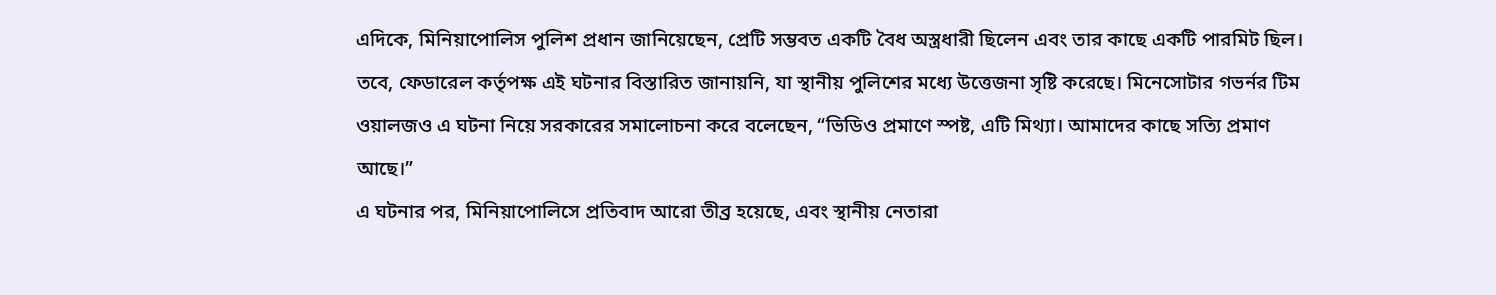এদিকে, মিনিয়াপোলিস পুলিশ প্রধান জানিয়েছেন, প্রেটি সম্ভবত একটি বৈধ অস্ত্রধারী ছিলেন এবং তার কাছে একটি পারমিট ছিল। তবে, ফেডারেল কর্তৃপক্ষ এই ঘটনার বিস্তারিত জানায়নি, যা স্থানীয় পুলিশের মধ্যে উত্তেজনা সৃষ্টি করেছে। মিনেসোটার গভর্নর টিম ওয়ালজও এ ঘটনা নিয়ে সরকারের সমালোচনা করে বলেছেন, “ভিডিও প্রমাণে স্পষ্ট, এটি মিথ্যা। আমাদের কাছে সত্যি প্রমাণ আছে।”
এ ঘটনার পর, মিনিয়াপোলিসে প্রতিবাদ আরো তীব্র হয়েছে, এবং স্থানীয় নেতারা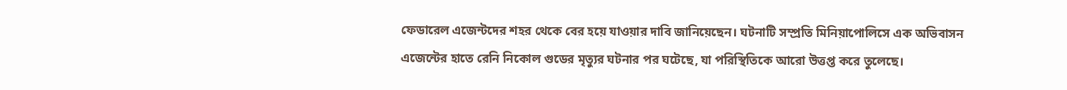ফেডারেল এজেন্টদের শহর থেকে বের হয়ে যাওয়ার দাবি জানিয়েছেন। ঘটনাটি সম্প্রতি মিনিয়াপোলিসে এক অভিবাসন এজেন্টের হাতে রেনি নিকোল গুডের মৃত্যুর ঘটনার পর ঘটেছে, যা পরিস্থিতিকে আরো উত্তপ্ত করে তুলেছে।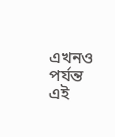এখনও পর্যন্ত এই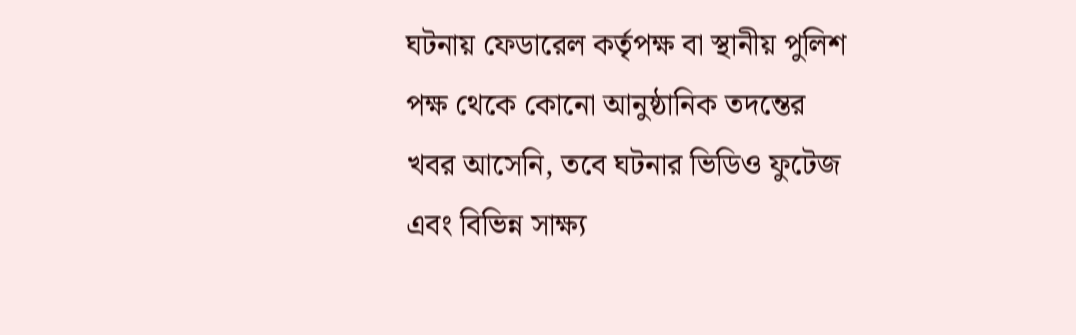ঘটনায় ফেডারেল কর্তৃপক্ষ বা স্থানীয় পুলিশ পক্ষ থেকে কোনো আনুষ্ঠানিক তদন্তের খবর আসেনি, তবে ঘটনার ভিডিও ফুটেজ এবং বিভিন্ন সাক্ষ্য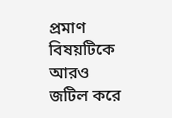প্রমাণ বিষয়টিকে আরও জটিল করে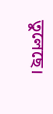তুলেছে।